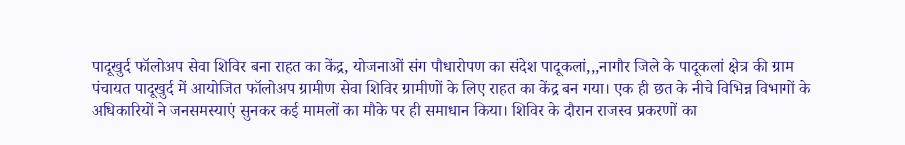पादूखुर्द फॉलोअप सेवा शिविर बना राहत का केंद्र, योजनाओं संग पौधारोपण का संदेश पादूकलां,,,नागौर जिले के पादूकलां क्षेत्र की ग्राम पंचायत पादूखुर्द में आयोजित फॉलोअप ग्रामीण सेवा शिविर ग्रामीणों के लिए राहत का केंद्र बन गया। एक ही छत के नीचे विभिन्न विभागों के अधिकारियों ने जनसमस्याएं सुनकर कई मामलों का मौके पर ही समाधान किया। शिविर के दौरान राजस्व प्रकरणों का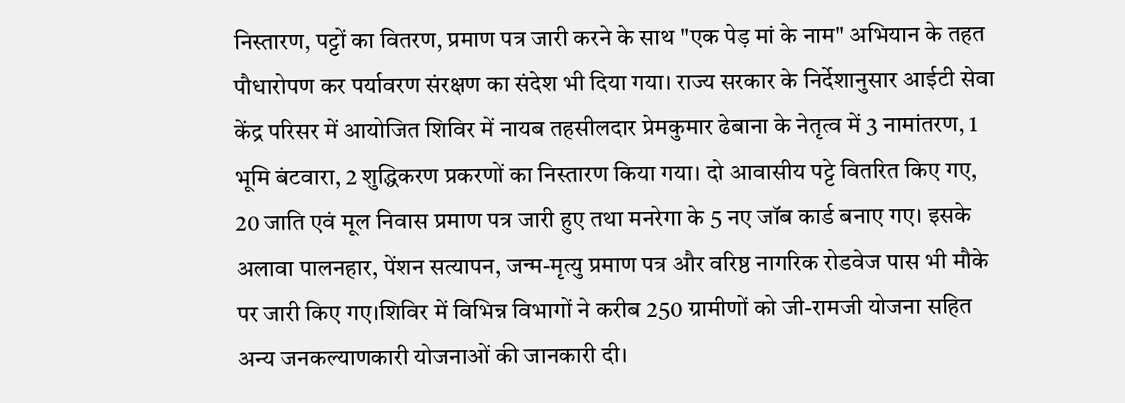निस्तारण, पट्टों का वितरण, प्रमाण पत्र जारी करने के साथ "एक पेड़ मां के नाम" अभियान के तहत पौधारोपण कर पर्यावरण संरक्षण का संदेश भी दिया गया। राज्य सरकार के निर्देशानुसार आईटी सेवा केंद्र परिसर में आयोजित शिविर में नायब तहसीलदार प्रेमकुमार ढेबाना के नेतृत्व में 3 नामांतरण, 1 भूमि बंटवारा, 2 शुद्धिकरण प्रकरणों का निस्तारण किया गया। दो आवासीय पट्टे वितरित किए गए, 20 जाति एवं मूल निवास प्रमाण पत्र जारी हुए तथा मनरेगा के 5 नए जॉब कार्ड बनाए गए। इसके अलावा पालनहार, पेंशन सत्यापन, जन्म-मृत्यु प्रमाण पत्र और वरिष्ठ नागरिक रोडवेज पास भी मौके पर जारी किए गए।शिविर में विभिन्न विभागों ने करीब 250 ग्रामीणों को जी-रामजी योजना सहित अन्य जनकल्याणकारी योजनाओं की जानकारी दी।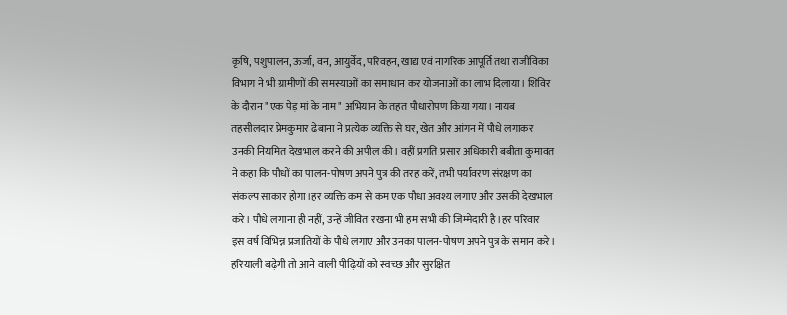कृषि, पशुपालन, ऊर्जा, वन, आयुर्वेद, परिवहन, खाद्य एवं नागरिक आपूर्ति तथा राजीविका विभाग ने भी ग्रामीणों की समस्याओं का समाधान कर योजनाओं का लाभ दिलाया। शिविर के दौरान "एक पेड़ मां के नाम" अभियान के तहत पौधारोपण किया गया। नायब तहसीलदार प्रेमकुमार ढेबाना ने प्रत्येक व्यक्ति से घर, खेत और आंगन में पौधे लगाकर उनकी नियमित देखभाल करने की अपील की। वहीं प्रगति प्रसार अधिकारी बबीता कुमावत ने कहा कि पौधों का पालन-पोषण अपने पुत्र की तरह करें, तभी पर्यावरण संरक्षण का संकल्प साकार होगा।हर व्यक्ति कम से कम एक पौधा अवश्य लगाए और उसकी देखभाल करे। पौधे लगाना ही नहीं, उन्हें जीवित रखना भी हम सभी की जिम्मेदारी है।हर परिवार इस वर्ष विभिन्न प्रजातियों के पौधे लगाए और उनका पालन-पोषण अपने पुत्र के समान करे। हरियाली बढ़ेगी तो आने वाली पीढ़ियों को स्वच्छ और सुरक्षित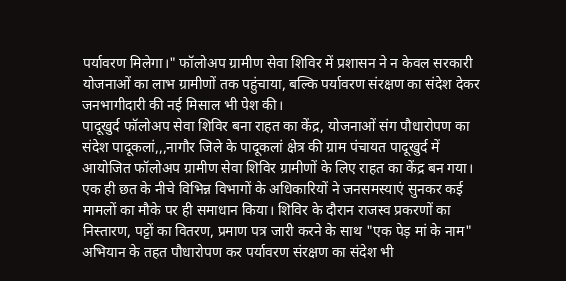पर्यावरण मिलेगा।" फॉलोअप ग्रामीण सेवा शिविर में प्रशासन ने न केवल सरकारी योजनाओं का लाभ ग्रामीणों तक पहुंचाया, बल्कि पर्यावरण संरक्षण का संदेश देकर जनभागीदारी की नई मिसाल भी पेश की।
पादूखुर्द फॉलोअप सेवा शिविर बना राहत का केंद्र, योजनाओं संग पौधारोपण का संदेश पादूकलां,,,नागौर जिले के पादूकलां क्षेत्र की ग्राम पंचायत पादूखुर्द में आयोजित फॉलोअप ग्रामीण सेवा शिविर ग्रामीणों के लिए राहत का केंद्र बन गया। एक ही छत के नीचे विभिन्न विभागों के अधिकारियों ने जनसमस्याएं सुनकर कई मामलों का मौके पर ही समाधान किया। शिविर के दौरान राजस्व प्रकरणों का निस्तारण, पट्टों का वितरण, प्रमाण पत्र जारी करने के साथ "एक पेड़ मां के नाम" अभियान के तहत पौधारोपण कर पर्यावरण संरक्षण का संदेश भी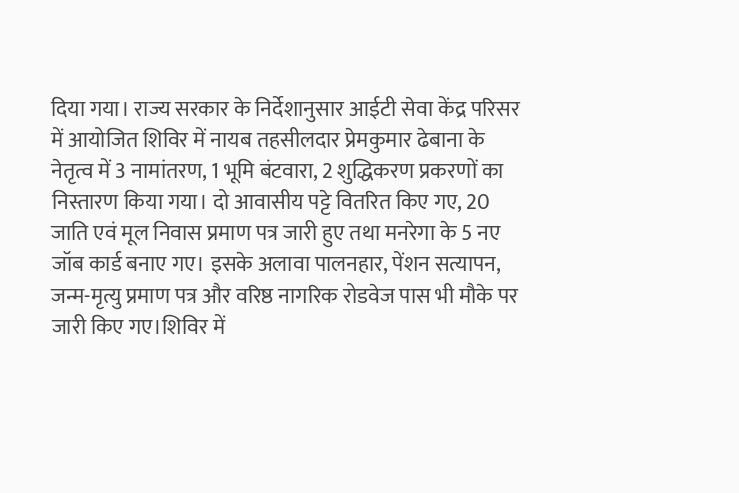दिया गया। राज्य सरकार के निर्देशानुसार आईटी सेवा केंद्र परिसर में आयोजित शिविर में नायब तहसीलदार प्रेमकुमार ढेबाना के नेतृत्व में 3 नामांतरण, 1 भूमि बंटवारा, 2 शुद्धिकरण प्रकरणों का निस्तारण किया गया। दो आवासीय पट्टे वितरित किए गए, 20 जाति एवं मूल निवास प्रमाण पत्र जारी हुए तथा मनरेगा के 5 नए जॉब कार्ड बनाए गए। इसके अलावा पालनहार, पेंशन सत्यापन, जन्म-मृत्यु प्रमाण पत्र और वरिष्ठ नागरिक रोडवेज पास भी मौके पर जारी किए गए।शिविर में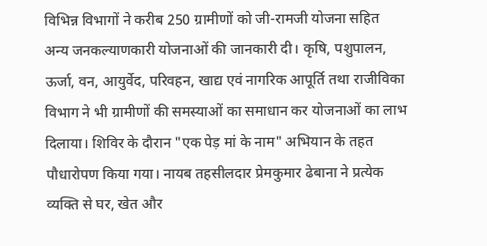विभिन्न विभागों ने करीब 250 ग्रामीणों को जी-रामजी योजना सहित
अन्य जनकल्याणकारी योजनाओं की जानकारी दी। कृषि, पशुपालन, ऊर्जा, वन, आयुर्वेद, परिवहन, खाद्य एवं नागरिक आपूर्ति तथा राजीविका विभाग ने भी ग्रामीणों की समस्याओं का समाधान कर योजनाओं का लाभ दिलाया। शिविर के दौरान "एक पेड़ मां के नाम" अभियान के तहत पौधारोपण किया गया। नायब तहसीलदार प्रेमकुमार ढेबाना ने प्रत्येक व्यक्ति से घर, खेत और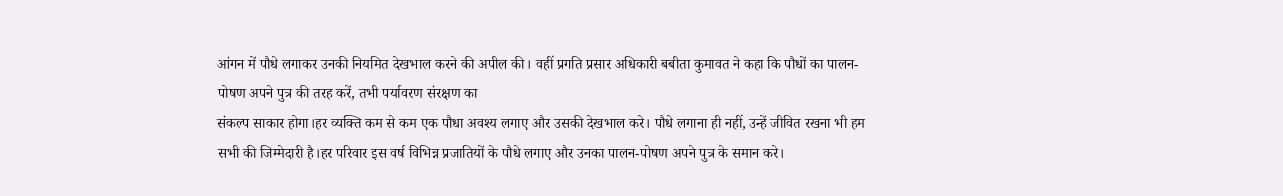आंगन में पौधे लगाकर उनकी नियमित देखभाल करने की अपील की। वहीं प्रगति प्रसार अधिकारी बबीता कुमावत ने कहा कि पौधों का पालन-पोषण अपने पुत्र की तरह करें, तभी पर्यावरण संरक्षण का
संकल्प साकार होगा।हर व्यक्ति कम से कम एक पौधा अवश्य लगाए और उसकी देखभाल करे। पौधे लगाना ही नहीं, उन्हें जीवित रखना भी हम सभी की जिम्मेदारी है।हर परिवार इस वर्ष विभिन्न प्रजातियों के पौधे लगाए और उनका पालन-पोषण अपने पुत्र के समान करे।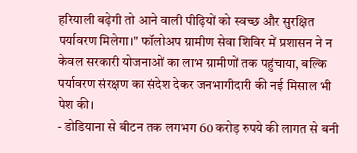हरियाली बढ़ेगी तो आने वाली पीढ़ियों को स्वच्छ और सुरक्षित पर्यावरण मिलेगा।" फॉलोअप ग्रामीण सेवा शिविर में प्रशासन ने न केवल सरकारी योजनाओं का लाभ ग्रामीणों तक पहुंचाया, बल्कि पर्यावरण संरक्षण का संदेश देकर जनभागीदारी की नई मिसाल भी पेश की।
- डोडियाना से बीटन तक लगभग 60 करोड़ रुपये की लागत से बनी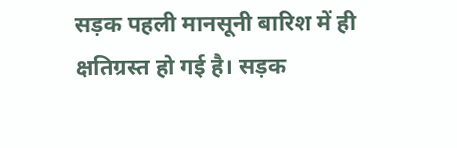सड़क पहली मानसूनी बारिश में ही क्षतिग्रस्त हो गई है। सड़क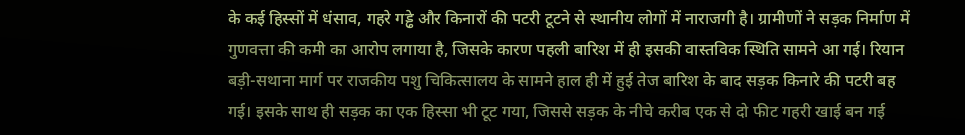के कई हिस्सों में धंसाव, गहरे गड्ढे और किनारों की पटरी टूटने से स्थानीय लोगों में नाराजगी है। ग्रामीणों ने सड़क निर्माण में गुणवत्ता की कमी का आरोप लगाया है, जिसके कारण पहली बारिश में ही इसकी वास्तविक स्थिति सामने आ गई। रियान बड़ी-सथाना मार्ग पर राजकीय पशु चिकित्सालय के सामने हाल ही में हुई तेज बारिश के बाद सड़क किनारे की पटरी बह गई। इसके साथ ही सड़क का एक हिस्सा भी टूट गया, जिससे सड़क के नीचे करीब एक से दो फीट गहरी खाई बन गई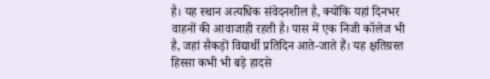है। यह स्थान अत्यधिक संवेदनशील है, क्योंकि यहां दिनभर वाहनों की आवाजाही रहती है। पास में एक निजी कॉलेज भी है, जहां सैकड़ों विद्यार्थी प्रतिदिन आते-जाते हैं। यह क्षतिग्रस्त हिस्सा कभी भी बड़े हादसे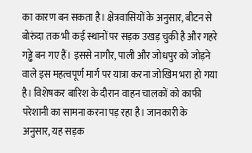का कारण बन सकता है। क्षेत्रवासियों के अनुसार, बीटन से बोरुंदा तक भी कई स्थानों पर सड़क उखड़ चुकी है और गहरे गड्ढे बन गए हैं। इससे नागौर, पाली और जोधपुर को जोड़ने वाले इस महत्वपूर्ण मार्ग पर यात्रा करना जोखिम भरा हो गया है। विशेषकर बारिश के दौरान वाहन चालकों को काफी परेशानी का सामना करना पड़ रहा है। जानकारी के अनुसार, यह सड़क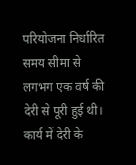परियोजना निर्धारित समय सीमा से लगभग एक वर्ष की देरी से पूरी हुई थी। कार्य में देरी के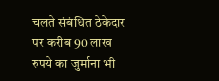चलते संबंधित ठेकेदार पर करीब 90 लाख रुपये का जुर्माना भी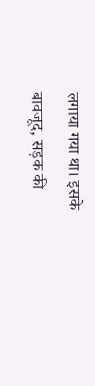लगाया गया था। इसके बावजूद, सड़क की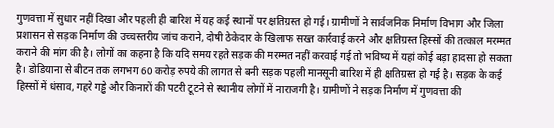गुणवत्ता में सुधार नहीं दिखा और पहली ही बारिश में यह कई स्थानों पर क्षतिग्रस्त हो गई। ग्रामीणों ने सार्वजनिक निर्माण विभाग और जिला प्रशासन से सड़क निर्माण की उच्चस्तरीय जांच कराने, दोषी ठेकेदार के खिलाफ सख्त कार्रवाई करने और क्षतिग्रस्त हिस्सों की तत्काल मरम्मत कराने की मांग की है। लोगों का कहना है कि यदि समय रहते सड़क की मरम्मत नहीं करवाई गई तो भविष्य में यहां कोई बड़ा हादसा हो सकता है। डोडियाना से बीटन तक लगभग 60 करोड़ रुपये की लागत से बनी सड़क पहली मानसूनी बारिश में ही क्षतिग्रस्त हो गई है। सड़क के कई हिस्सों में धंसाव, गहरे गड्ढे और किनारों की पटरी टूटने से स्थानीय लोगों में नाराजगी है। ग्रामीणों ने सड़क निर्माण में गुणवत्ता की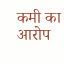कमी का आरोप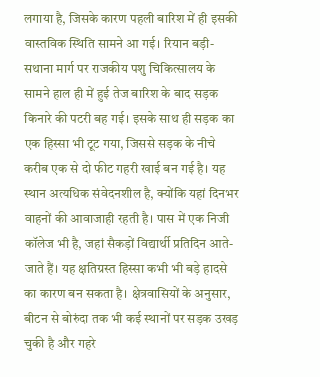लगाया है, जिसके कारण पहली बारिश में ही इसकी वास्तविक स्थिति सामने आ गई। रियान बड़ी-सथाना मार्ग पर राजकीय पशु चिकित्सालय के सामने हाल ही में हुई तेज बारिश के बाद सड़क किनारे की पटरी बह गई। इसके साथ ही सड़क का एक हिस्सा भी टूट गया, जिससे सड़क के नीचे करीब एक से दो फीट गहरी खाई बन गई है। यह स्थान अत्यधिक संवेदनशील है, क्योंकि यहां दिनभर वाहनों की आवाजाही रहती है। पास में एक निजी कॉलेज भी है, जहां सैकड़ों विद्यार्थी प्रतिदिन आते-जाते हैं। यह क्षतिग्रस्त हिस्सा कभी भी बड़े हादसे का कारण बन सकता है। क्षेत्रवासियों के अनुसार, बीटन से बोरुंदा तक भी कई स्थानों पर सड़क उखड़ चुकी है और गहरे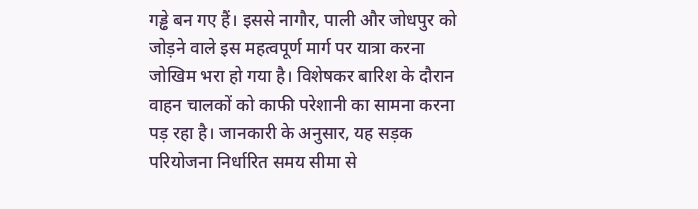गड्ढे बन गए हैं। इससे नागौर, पाली और जोधपुर को जोड़ने वाले इस महत्वपूर्ण मार्ग पर यात्रा करना जोखिम भरा हो गया है। विशेषकर बारिश के दौरान वाहन चालकों को काफी परेशानी का सामना करना पड़ रहा है। जानकारी के अनुसार, यह सड़क परियोजना निर्धारित समय सीमा से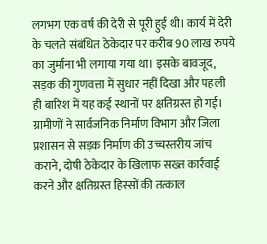लगभग एक वर्ष की देरी से पूरी हुई थी। कार्य में देरी के चलते संबंधित ठेकेदार पर करीब 90 लाख रुपये का जुर्माना भी लगाया गया था। इसके बावजूद, सड़क की गुणवत्ता में सुधार नहीं दिखा और पहली ही बारिश में यह कई स्थानों पर क्षतिग्रस्त हो गई। ग्रामीणों ने सार्वजनिक निर्माण विभाग और जिला प्रशासन से सड़क निर्माण की उच्चस्तरीय जांच कराने, दोषी ठेकेदार के खिलाफ सख्त कार्रवाई करने और क्षतिग्रस्त हिस्सों की तत्काल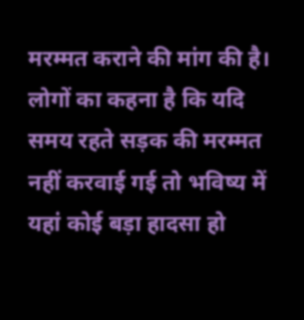मरम्मत कराने की मांग की है। लोगों का कहना है कि यदि समय रहते सड़क की मरम्मत नहीं करवाई गई तो भविष्य में यहां कोई बड़ा हादसा हो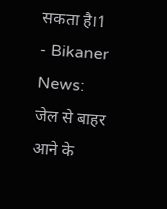सकता है।1
- Bikaner News: जेल से बाहर आने के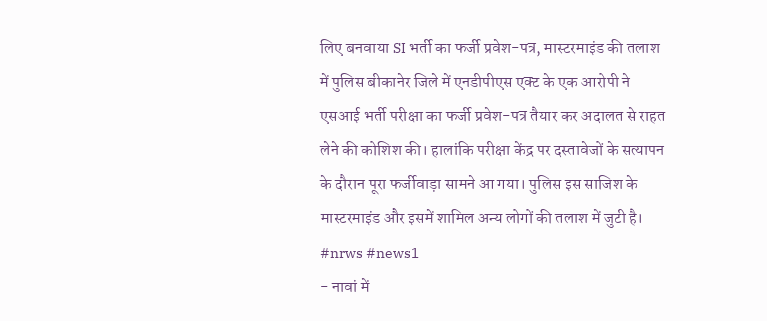लिए बनवाया SI भर्ती का फर्जी प्रवेश-पत्र, मास्टरमाइंड की तलाश में पुलिस बीकानेर जिले में एनडीपीएस एक्ट के एक आरोपी ने एसआई भर्ती परीक्षा का फर्जी प्रवेश-पत्र तैयार कर अदालत से राहत लेने की कोशिश की। हालांकि परीक्षा केंद्र पर दस्तावेजों के सत्यापन के दौरान पूरा फर्जीवाड़ा सामने आ गया। पुलिस इस साजिश के मास्टरमाइंड और इसमें शामिल अन्य लोगों की तलाश में जुटी है। #nrws #news1
- नावां में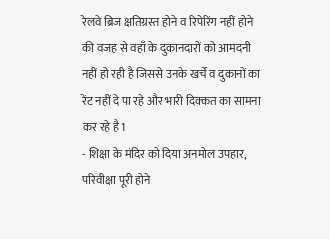रेलवे ब्रिज क्षतिग्रस्त होने व रिपेरिंग नहीं होने की वजह से वहाँ के दुकानदारों को आमदनी नहीं हो रही है जिससे उनके खर्चे व दुकानों का रेंट नहीं दे पा रहे और भारी दिक्कत का सामना कर रहे है1
- शिक्षा के मंदिर को दिया अनमोल उपहार, परिवीक्षा पूरी होने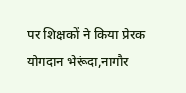पर शिक्षकों ने किया प्रेरक योगदान भेरूंदा,नागौर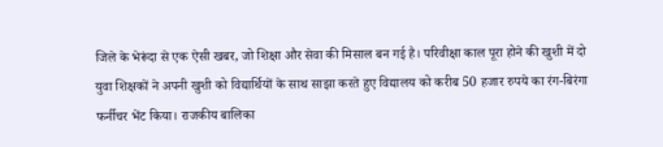जिले के भेरूंदा से एक ऐसी खबर, जो शिक्षा और सेवा की मिसाल बन गई है। परिवीक्षा काल पूरा होने की खुशी में दो युवा शिक्षकों ने अपनी खुशी को विद्यार्थियों के साथ साझा करते हुए विद्यालय को करीब 50 हजार रुपये का रंग-बिरंगा फर्नीचर भेंट किया। राजकीय बालिका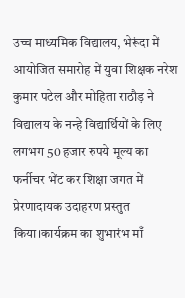उच्च माध्यमिक विद्यालय, भेरूंदा में आयोजित समारोह में युवा शिक्षक नरेश कुमार पटेल और मोहिता राठौड़ ने विद्यालय के नन्हे विद्यार्थियों के लिए लगभग 50 हजार रुपये मूल्य का फर्नीचर भेंट कर शिक्षा जगत में प्रेरणादायक उदाहरण प्रस्तुत किया।कार्यक्रम का शुभारंभ माँ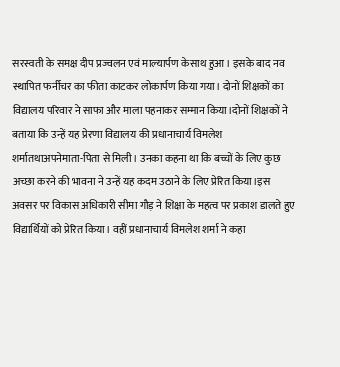सरस्वती के समक्ष दीप प्रज्वलन एवं माल्यार्पण केसाथ हुआ। इसके बाद नव स्थापित फर्नीचर का फीता काटकर लोकार्पण किया गया। दोनों शिक्षकों का विद्यालय परिवार ने साफा और माला पहनाकर सम्मान किया।दोनों शिक्षकों ने बताया कि उन्हें यह प्रेरणा विद्यालय की प्रधानाचार्य विमलेश शर्मातथाअपनेमाता-पिता से मिली। उनका कहना था कि बच्चों के लिए कुछ अच्छा करने की भावना ने उन्हें यह कदम उठाने के लिए प्रेरित किया।इस अवसर पर विकास अधिकारी सीमा गौड़ ने शिक्षा के महत्व पर प्रकाश डालते हुए विद्यार्थियों को प्रेरित किया। वहीं प्रधानाचार्य विमलेश शर्मा ने कहा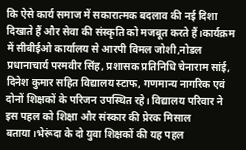कि ऐसे कार्य समाज में सकारात्मक बदलाव की नई दिशा दिखाते हैं और सेवा की संस्कृति को मजबूत करते हैं।कार्यक्रम में सीबीईओ कार्यालय से आरपी विमल जोशी,नोडल प्रधानाचार्य परमवीर सिंह, प्रशासक प्रतिनिधि चेनाराम सांई, दिनेश कुमार सहित विद्यालय स्टाफ, गणमान्य नागरिक एवं दोनों शिक्षकों के परिजन उपस्थित रहे। विद्यालय परिवार ने इस पहल को शिक्षा और संस्कार की प्रेरक मिसाल बताया।भेरूंदा के दो युवा शिक्षकों की यह पहल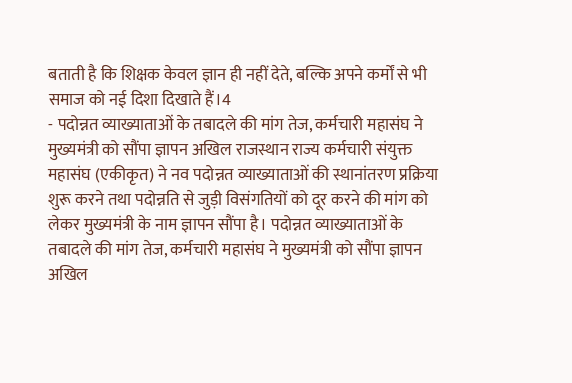बताती है कि शिक्षक केवल ज्ञान ही नहीं देते, बल्कि अपने कर्मों से भी समाज को नई दिशा दिखाते हैं।4
- पदोन्नत व्याख्याताओं के तबादले की मांग तेज, कर्मचारी महासंघ ने मुख्यमंत्री को सौंपा ज्ञापन अखिल राजस्थान राज्य कर्मचारी संयुक्त महासंघ (एकीकृत) ने नव पदोन्नत व्याख्याताओं की स्थानांतरण प्रक्रिया शुरू करने तथा पदोन्नति से जुड़ी विसंगतियों को दूर करने की मांग को लेकर मुख्यमंत्री के नाम ज्ञापन सौंपा है। पदोन्नत व्याख्याताओं के तबादले की मांग तेज, कर्मचारी महासंघ ने मुख्यमंत्री को सौंपा ज्ञापन अखिल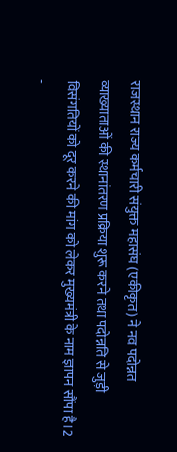राजस्थान राज्य कर्मचारी संयुक्त महासंघ (एकीकृत) ने नव पदोन्नत व्याख्याताओं की स्थानांतरण प्रक्रिया शुरू करने तथा पदोन्नति से जुड़ी विसंगतियों को दूर करने की मांग को लेकर मुख्यमंत्री के नाम ज्ञापन सौंपा है।2
-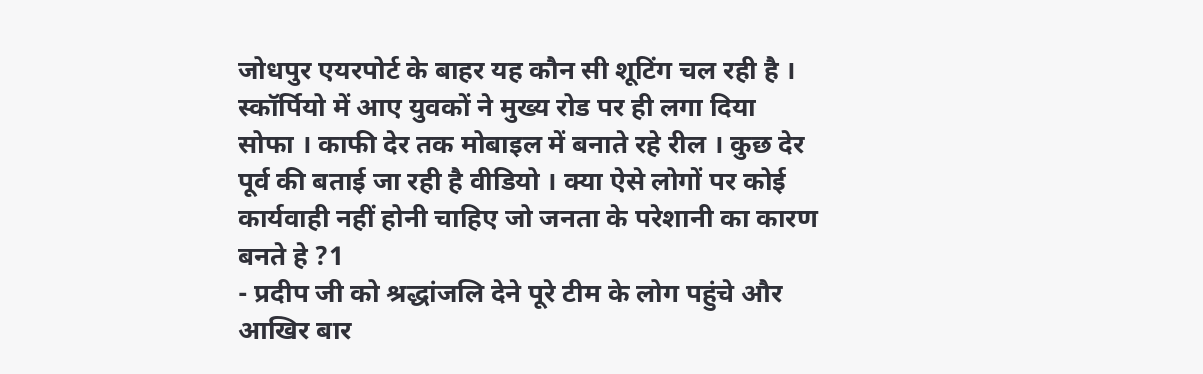जोधपुर एयरपोर्ट के बाहर यह कौन सी शूटिंग चल रही है । स्कॉर्पियो में आए युवकों ने मुख्य रोड पर ही लगा दिया सोफा । काफी देर तक मोबाइल में बनाते रहे रील । कुछ देर पूर्व की बताई जा रही है वीडियो । क्या ऐसे लोगों पर कोई कार्यवाही नहीं होनी चाहिए जो जनता के परेशानी का कारण बनते हे ?1
- प्रदीप जी को श्रद्धांजलि देने पूरे टीम के लोग पहुंचे और आखिर बार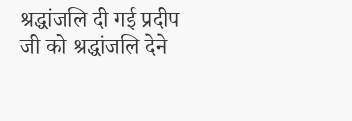श्रद्धांजलि दी गई प्रदीप जी को श्रद्धांजलि देने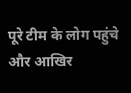पूरे टीम के लोग पहुंचे और आखिर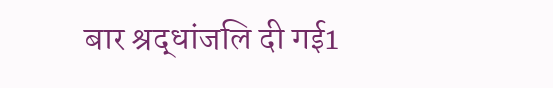बार श्रद्धांजलि दी गई1